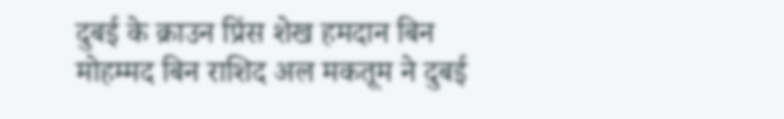दुबई के क्राउन प्रिंस शेख हमदान बिन मोहम्मद बिन राशिद अल मकतूम ने दुबई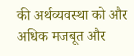की अर्थव्यवस्था को और अधिक मजबूत और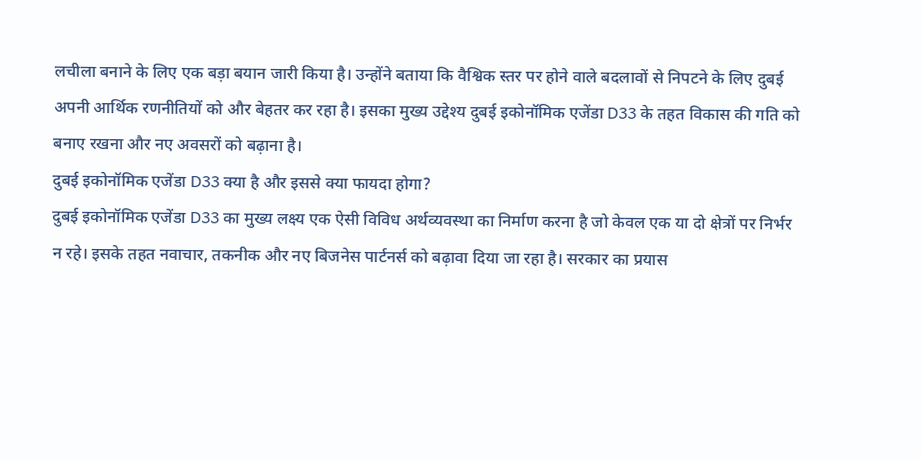लचीला बनाने के लिए एक बड़ा बयान जारी किया है। उन्होंने बताया कि वैश्विक स्तर पर होने वाले बदलावों से निपटने के लिए दुबई अपनी आर्थिक रणनीतियों को और बेहतर कर रहा है। इसका मुख्य उद्देश्य दुबई इकोनॉमिक एजेंडा D33 के तहत विकास की गति को बनाए रखना और नए अवसरों को बढ़ाना है।
दुबई इकोनॉमिक एजेंडा D33 क्या है और इससे क्या फायदा होगा?
दुबई इकोनॉमिक एजेंडा D33 का मुख्य लक्ष्य एक ऐसी विविध अर्थव्यवस्था का निर्माण करना है जो केवल एक या दो क्षेत्रों पर निर्भर न रहे। इसके तहत नवाचार, तकनीक और नए बिजनेस पार्टनर्स को बढ़ावा दिया जा रहा है। सरकार का प्रयास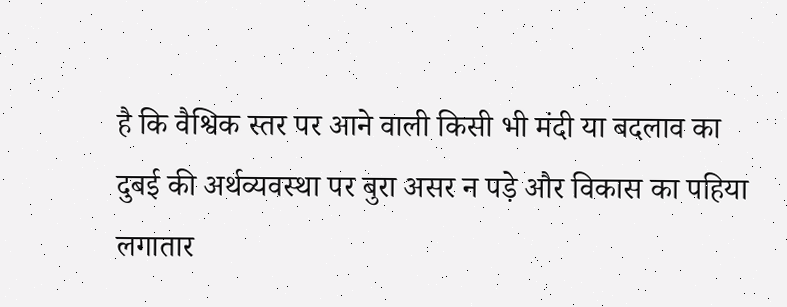है कि वैश्विक स्तर पर आने वाली किसी भी मंदी या बदलाव का दुबई की अर्थव्यवस्था पर बुरा असर न पड़े और विकास का पहिया लगातार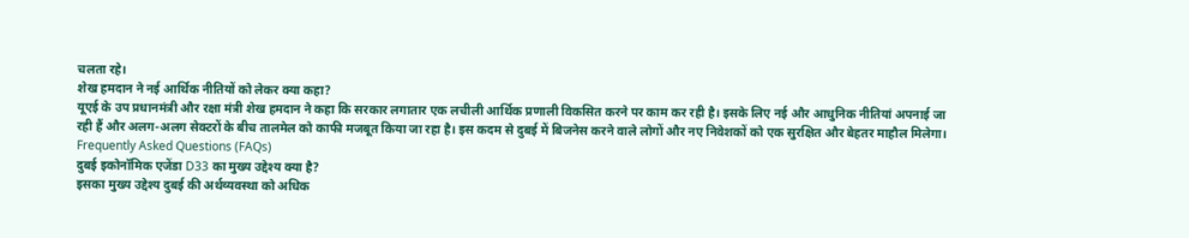चलता रहे।
शेख हमदान ने नई आर्थिक नीतियों को लेकर क्या कहा?
यूएई के उप प्रधानमंत्री और रक्षा मंत्री शेख हमदान ने कहा कि सरकार लगातार एक लचीली आर्थिक प्रणाली विकसित करने पर काम कर रही है। इसके लिए नई और आधुनिक नीतियां अपनाई जा रही हैं और अलग-अलग सेक्टरों के बीच तालमेल को काफी मजबूत किया जा रहा है। इस कदम से दुबई में बिजनेस करने वाले लोगों और नए निवेशकों को एक सुरक्षित और बेहतर माहौल मिलेगा।
Frequently Asked Questions (FAQs)
दुबई इकोनॉमिक एजेंडा D33 का मुख्य उद्देश्य क्या है?
इसका मुख्य उद्देश्य दुबई की अर्थव्यवस्था को अधिक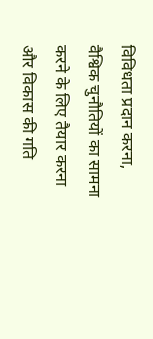विविधता प्रदान करना, वैश्विक चुनौतियों का सामना करने के लिए तैयार करना और विकास की गति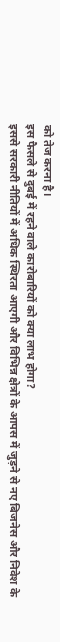को तेज करना है।
इस फैसले से दुबई में रहने वाले कारोबारियों को क्या लाभ होगा?
इससे सरकारी नीतियों में अधिक स्थिरता आएगी और विभिन्न क्षेत्रों के आपस में जुड़ने से नए बिजनेस और निवेश के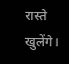रास्ते खुलेंगे।